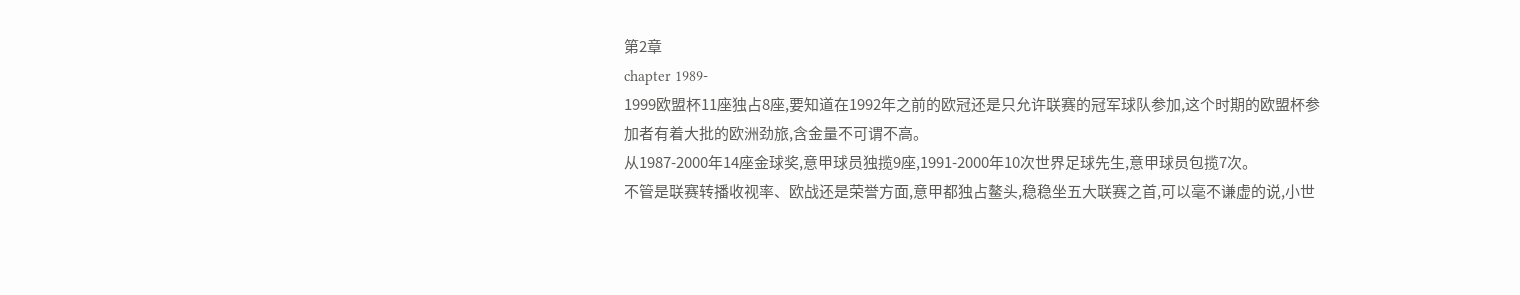第2章
chapter 1989-
1999欧盟杯11座独占8座,要知道在1992年之前的欧冠还是只允许联赛的冠军球队参加,这个时期的欧盟杯参加者有着大批的欧洲劲旅,含金量不可谓不高。
从1987-2000年14座金球奖,意甲球员独揽9座,1991-2000年10次世界足球先生,意甲球员包揽7次。
不管是联赛转播收视率、欧战还是荣誉方面,意甲都独占鳌头,稳稳坐五大联赛之首,可以毫不谦虚的说,小世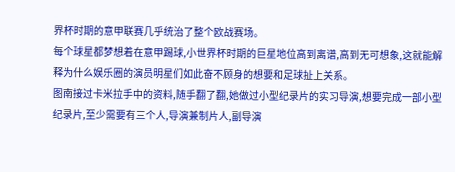界杯时期的意甲联赛几乎统治了整个欧战赛场。
每个球星都梦想着在意甲踢球,小世界杯时期的巨星地位高到离谱,高到无可想象,这就能解释为什么娱乐圈的演员明星们如此奋不顾身的想要和足球扯上关系。
图南接过卡米拉手中的资料,随手翻了翻,她做过小型纪录片的实习导演,想要完成一部小型纪录片,至少需要有三个人,导演兼制片人,副导演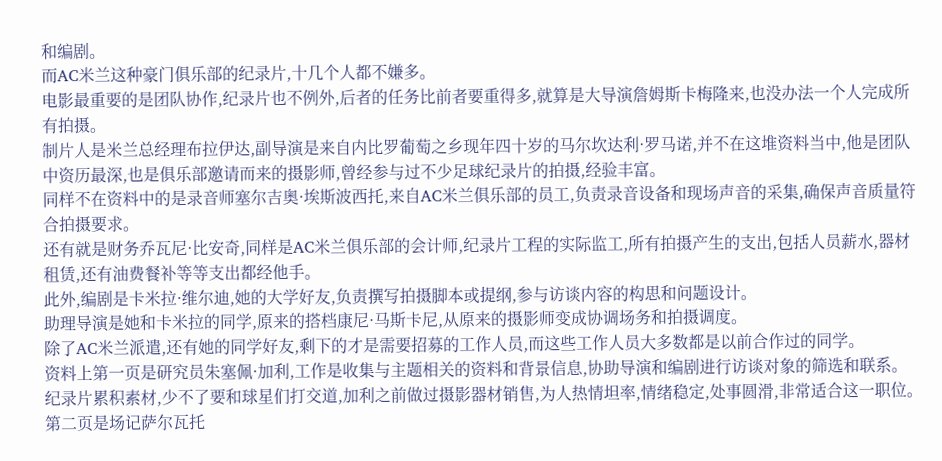和编剧。
而AC米兰这种豪门俱乐部的纪录片,十几个人都不嫌多。
电影最重要的是团队协作,纪录片也不例外,后者的任务比前者要重得多,就算是大导演詹姆斯卡梅隆来,也没办法一个人完成所有拍摄。
制片人是米兰总经理布拉伊达,副导演是来自内比罗葡萄之乡现年四十岁的马尔坎达利·罗马诺,并不在这堆资料当中,他是团队中资历最深,也是俱乐部邀请而来的摄影师,曾经参与过不少足球纪录片的拍摄,经验丰富。
同样不在资料中的是录音师塞尔吉奥·埃斯波西托,来自AC米兰俱乐部的员工,负责录音设备和现场声音的采集,确保声音质量符合拍摄要求。
还有就是财务乔瓦尼·比安奇,同样是AC米兰俱乐部的会计师,纪录片工程的实际监工,所有拍摄产生的支出,包括人员薪水,器材租赁,还有油费餐补等等支出都经他手。
此外,编剧是卡米拉·维尔迪,她的大学好友,负责撰写拍摄脚本或提纲,参与访谈内容的构思和问题设计。
助理导演是她和卡米拉的同学,原来的搭档康尼·马斯卡尼,从原来的摄影师变成协调场务和拍摄调度。
除了AC米兰派遣,还有她的同学好友,剩下的才是需要招募的工作人员,而这些工作人员大多数都是以前合作过的同学。
资料上第一页是研究员朱塞佩·加利,工作是收集与主题相关的资料和背景信息,协助导演和编剧进行访谈对象的筛选和联系。
纪录片累积素材,少不了要和球星们打交道,加利之前做过摄影器材销售,为人热情坦率,情绪稳定,处事圆滑,非常适合这一职位。
第二页是场记萨尔瓦托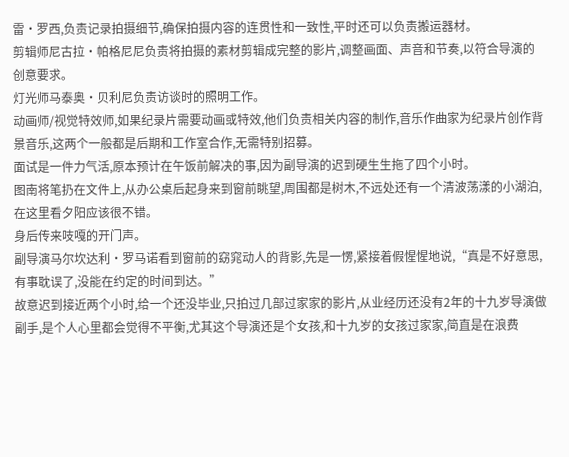雷·罗西,负责记录拍摄细节,确保拍摄内容的连贯性和一致性,平时还可以负责搬运器材。
剪辑师尼古拉·帕格尼尼负责将拍摄的素材剪辑成完整的影片,调整画面、声音和节奏,以符合导演的创意要求。
灯光师马泰奥·贝利尼负责访谈时的照明工作。
动画师/视觉特效师,如果纪录片需要动画或特效,他们负责相关内容的制作,音乐作曲家为纪录片创作背景音乐,这两个一般都是后期和工作室合作,无需特别招募。
面试是一件力气活,原本预计在午饭前解决的事,因为副导演的迟到硬生生拖了四个小时。
图南将笔扔在文件上,从办公桌后起身来到窗前眺望,周围都是树木,不远处还有一个清波荡漾的小湖泊,在这里看夕阳应该很不错。
身后传来吱嘎的开门声。
副导演马尔坎达利·罗马诺看到窗前的窈窕动人的背影,先是一愣,紧接着假惺惺地说,“真是不好意思,有事耽误了,没能在约定的时间到达。”
故意迟到接近两个小时,给一个还没毕业,只拍过几部过家家的影片,从业经历还没有2年的十九岁导演做副手,是个人心里都会觉得不平衡,尤其这个导演还是个女孩,和十九岁的女孩过家家,简直是在浪费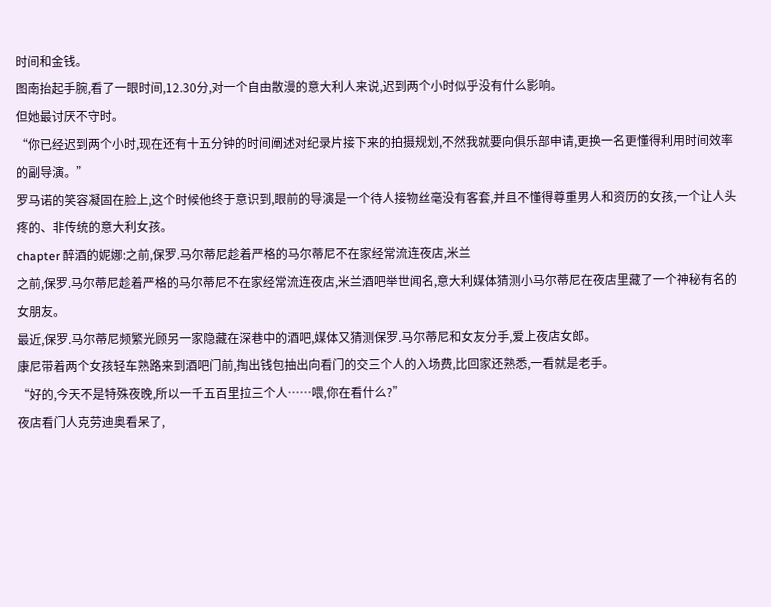时间和金钱。
图南抬起手腕,看了一眼时间,12.30分,对一个自由散漫的意大利人来说,迟到两个小时似乎没有什么影响。
但她最讨厌不守时。
“你已经迟到两个小时,现在还有十五分钟的时间阐述对纪录片接下来的拍摄规划,不然我就要向俱乐部申请,更换一名更懂得利用时间效率的副导演。”
罗马诺的笑容凝固在脸上,这个时候他终于意识到,眼前的导演是一个待人接物丝毫没有客套,并且不懂得尊重男人和资历的女孩,一个让人头疼的、非传统的意大利女孩。
chapter 醉酒的妮娜:之前,保罗.马尔蒂尼趁着严格的马尔蒂尼不在家经常流连夜店,米兰
之前,保罗.马尔蒂尼趁着严格的马尔蒂尼不在家经常流连夜店,米兰酒吧举世闻名,意大利媒体猜测小马尔蒂尼在夜店里藏了一个神秘有名的女朋友。
最近,保罗.马尔蒂尼频繁光顾另一家隐藏在深巷中的酒吧,媒体又猜测保罗.马尔蒂尼和女友分手,爱上夜店女郎。
康尼带着两个女孩轻车熟路来到酒吧门前,掏出钱包抽出向看门的交三个人的入场费,比回家还熟悉,一看就是老手。
“好的,今天不是特殊夜晚,所以一千五百里拉三个人……喂,你在看什么?”
夜店看门人克劳迪奥看呆了,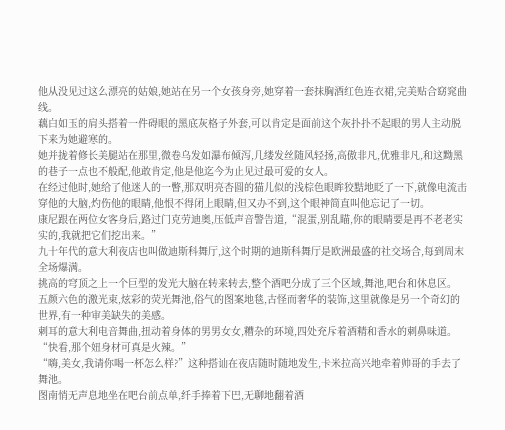他从没见过这么漂亮的姑娘,她站在另一个女孩身旁,她穿着一套抹胸酒红色连衣裙,完美贴合窈窕曲线。
藕白如玉的肩头搭着一件碍眼的黑底灰格子外套,可以肯定是面前这个灰扑扑不起眼的男人主动脱下来为她避寒的。
她并拢着修长美腿站在那里,微卷乌发如瀑布倾泻,几缕发丝随风轻扬,高傲非凡,优雅非凡,和这黝黑的巷子一点也不般配,他敢肯定,他是他迄今为止见过最可爱的女人。
在经过他时,她给了他迷人的一瞥,那双明亮杏圆的猫儿似的浅棕色眼眸狡黠地眨了一下,就像电流击穿他的大脑,灼伤他的眼睛,他恨不得闭上眼睛,但又办不到,这个眼神简直叫他忘记了一切。
康尼跟在两位女客身后,路过门克劳迪奥,压低声音警告道,“混蛋,别乱瞄,你的眼睛要是再不老老实实的,我就把它们挖出来。”
九十年代的意大利夜店也叫做迪斯科舞厅,这个时期的迪斯科舞厅是欧洲最盛的社交场合,每到周末全场爆满。
挑高的穹顶之上一个巨型的发光大脑在转来转去,整个酒吧分成了三个区域,舞池,吧台和休息区。
五颜六色的激光束,炫彩的荧光舞池,俗气的图案地毯,古怪而奢华的装饰,这里就像是另一个奇幻的世界,有一种审美缺失的美感。
刺耳的意大利电音舞曲,扭动着身体的男男女女,糟杂的环境,四处充斥着酒精和香水的刺鼻味道。
“快看,那个妞身材可真是火辣。”
“嗨,美女,我请你喝一杯怎么样?”这种搭讪在夜店随时随地发生,卡米拉高兴地牵着帅哥的手去了舞池。
图南悄无声息地坐在吧台前点单,纤手捧着下巴,无聊地翻着酒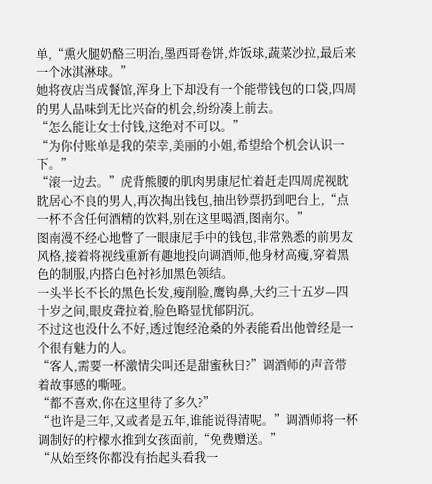单,“熏火腿奶酪三明治,墨西哥卷饼,炸饭球,蔬菜沙拉,最后来一个冰淇淋球。”
她将夜店当成餐馆,浑身上下却没有一个能带钱包的口袋,四周的男人品味到无比兴奋的机会,纷纷凑上前去。
“怎么能让女士付钱,这绝对不可以。”
“为你付账单是我的荣幸,美丽的小姐,希望给个机会认识一下。”
“滚一边去。”虎背熊腰的肌肉男康尼忙着赶走四周虎视眈眈居心不良的男人,再次掏出钱包,抽出钞票扔到吧台上,“点一杯不含任何酒精的饮料,别在这里喝酒,图南尔。”
图南漫不经心地瞥了一眼康尼手中的钱包,非常熟悉的前男友风格,接着将视线重新有趣地投向调酒师,他身材高瘦,穿着黑色的制服,内搭白色衬衫加黑色领结。
一头半长不长的黑色长发,瘦削脸,鹰钩鼻,大约三十五岁—四十岁之间,眼皮聋拉着,脸色略显忧郁阴沉。
不过这也没什么不好,透过饱经沧桑的外表能看出他曾经是一个很有魅力的人。
“客人,需要一杯激情尖叫还是甜蜜秋日?”调酒师的声音带着故事感的嘶哑。
“都不喜欢,你在这里待了多久?”
“也许是三年,又或者是五年,谁能说得清呢。”调酒师将一杯调制好的柠檬水推到女孩面前,“免费赠送。”
“从始至终你都没有抬起头看我一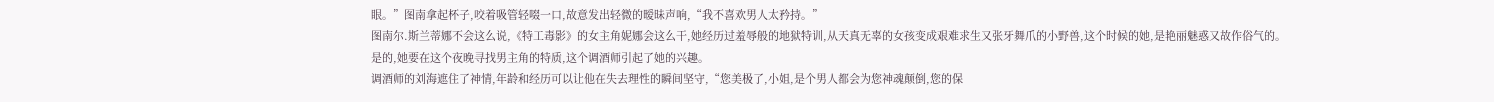眼。”图南拿起杯子,咬着吸管轻啜一口,故意发出轻微的暧昧声响,“我不喜欢男人太矜持。”
图南尔.斯兰蒂娜不会这么说,《特工毒影》的女主角妮娜会这么干,她经历过羞辱般的地狱特训,从天真无辜的女孩变成艰难求生又张牙舞爪的小野兽,这个时候的她,是艳丽魅惑又故作俗气的。
是的,她要在这个夜晚寻找男主角的特质,这个调酒师引起了她的兴趣。
调酒师的刘海遮住了神情,年龄和经历可以让他在失去理性的瞬间坚守,“您美极了,小姐,是个男人都会为您神魂颠倒,您的保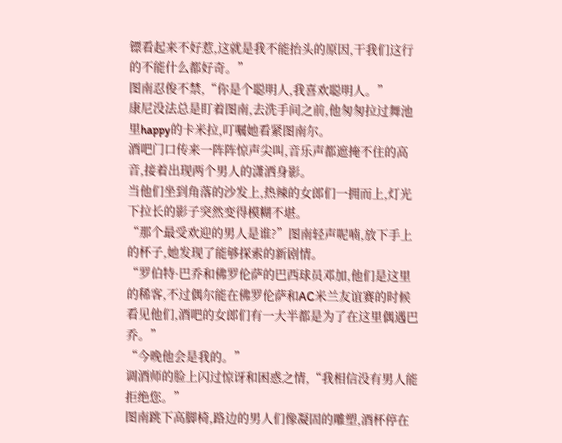镖看起来不好惹,这就是我不能抬头的原因,干我们这行的不能什么都好奇。”
图南忍俊不禁,“你是个聪明人,我喜欢聪明人。”
康尼没法总是盯着图南,去洗手间之前,他匆匆拉过舞池里happy的卡米拉,叮嘱她看紧图南尔。
酒吧门口传来一阵阵惊声尖叫,音乐声都遮掩不住的高音,接着出现两个男人的潇洒身影。
当他们坐到角落的沙发上,热辣的女郎们一拥而上,灯光下拉长的影子突然变得模糊不堪。
“那个最受欢迎的男人是谁?”图南轻声呢喃,放下手上的杯子,她发现了能够探索的新剧情。
“罗伯特·巴乔和佛罗伦萨的巴西球员邓加,他们是这里的稀客,不过偶尔能在佛罗伦萨和AC米兰友谊赛的时候看见他们,酒吧的女郎们有一大半都是为了在这里偶遇巴乔。”
“今晚他会是我的。”
调酒师的脸上闪过惊讶和困惑之情,“我相信没有男人能拒绝您。”
图南跳下高脚椅,路边的男人们像凝固的雕塑,酒杯停在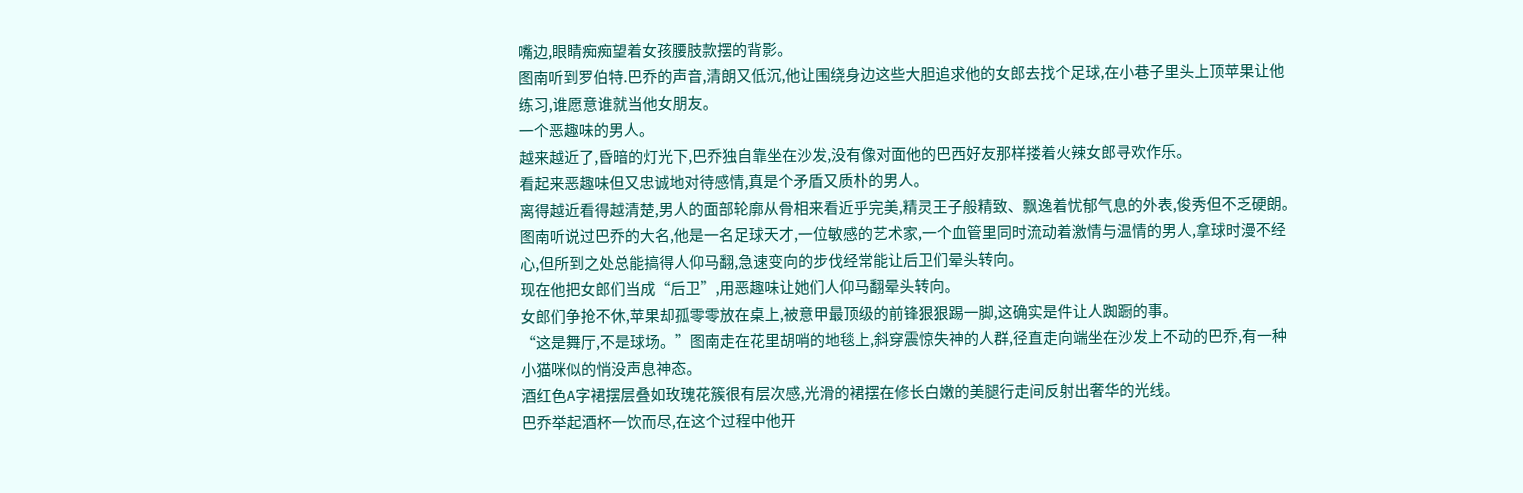嘴边,眼睛痴痴望着女孩腰肢款摆的背影。
图南听到罗伯特.巴乔的声音,清朗又低沉,他让围绕身边这些大胆追求他的女郎去找个足球,在小巷子里头上顶苹果让他练习,谁愿意谁就当他女朋友。
一个恶趣味的男人。
越来越近了,昏暗的灯光下,巴乔独自靠坐在沙发,没有像对面他的巴西好友那样搂着火辣女郎寻欢作乐。
看起来恶趣味但又忠诚地对待感情,真是个矛盾又质朴的男人。
离得越近看得越清楚,男人的面部轮廓从骨相来看近乎完美,精灵王子般精致、飘逸着忧郁气息的外表,俊秀但不乏硬朗。
图南听说过巴乔的大名,他是一名足球天才,一位敏感的艺术家,一个血管里同时流动着激情与温情的男人,拿球时漫不经心,但所到之处总能搞得人仰马翻,急速变向的步伐经常能让后卫们晕头转向。
现在他把女郎们当成“后卫”,用恶趣味让她们人仰马翻晕头转向。
女郎们争抢不休,苹果却孤零零放在桌上,被意甲最顶级的前锋狠狠踢一脚,这确实是件让人踟蹰的事。
“这是舞厅,不是球场。”图南走在花里胡哨的地毯上,斜穿震惊失神的人群,径直走向端坐在沙发上不动的巴乔,有一种小猫咪似的悄没声息神态。
酒红色A字裙摆层叠如玫瑰花簇很有层次感,光滑的裙摆在修长白嫩的美腿行走间反射出奢华的光线。
巴乔举起酒杯一饮而尽,在这个过程中他开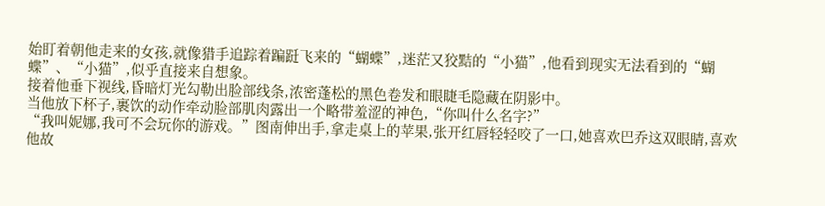始盯着朝他走来的女孩,就像猎手追踪着蹁跹飞来的“蝴蝶”,迷茫又狡黠的“小猫”,他看到现实无法看到的“蝴蝶”、“小猫”,似乎直接来自想象。
接着他垂下视线,昏暗灯光勾勒出脸部线条,浓密蓬松的黑色卷发和眼睫毛隐藏在阴影中。
当他放下杯子,裹饮的动作牵动脸部肌肉露出一个略带羞涩的神色,“你叫什么名字?”
“我叫妮娜,我可不会玩你的游戏。”图南伸出手,拿走桌上的苹果,张开红唇轻轻咬了一口,她喜欢巴乔这双眼睛,喜欢他故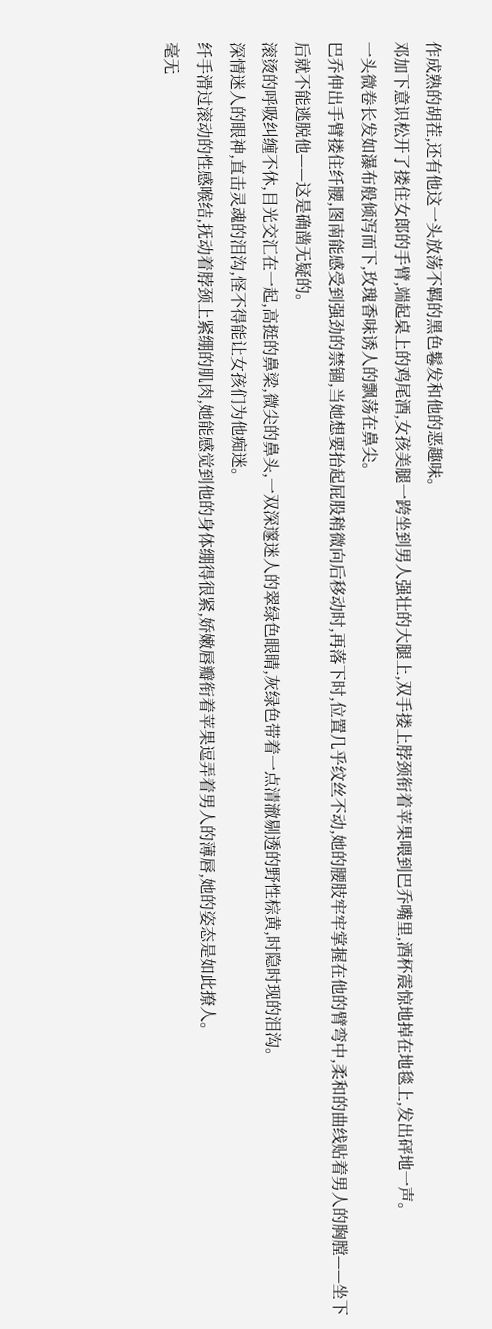作成熟的胡茬,还有他这一头放荡不羁的黑色鬈发和他的恶趣味。
邓加下意识松开了搂住女郎的手臂,端起桌上的鸡尾酒,女孩美腿一跨坐到男人强壮的大腿上,双手搂上脖颈衔着苹果喂到巴乔嘴里,酒杯震惊地掉在地毯上,发出砰地一声。
一头微卷长发如瀑布般倾泻而下,玫瑰香味诱人的飘荡在鼻尖。
巴乔伸出手臂搂住纤腰,图南能感受到强劲的禁锢,当她想要抬起屁股稍微向后移动时,再落下时,位置几乎纹丝不动,她的腰肢牢牢掌握在他的臂弯中,柔和的曲线贴着男人的胸膛——坐下后就不能逃脱他——这是确凿无疑的。
滚烫的呼吸纠缠不休,目光交汇在一起,高挺的鼻梁,微尖的鼻头,一双深邃迷人的翠绿色眼睛,灰绿色带着一点清澈剔透的野性棕黄,时隐时现的泪沟。
深情迷人的眼神,直击灵魂的泪沟,怪不得能让女孩们为他痴迷。
纤手滑过滚动的性感喉结,抚动着脖颈上紧绷的肌肉,她能感觉到他的身体绷得很紧,娇嫩唇瓣衔着苹果逗弄着男人的薄唇,她的姿态是如此撩人。
毫无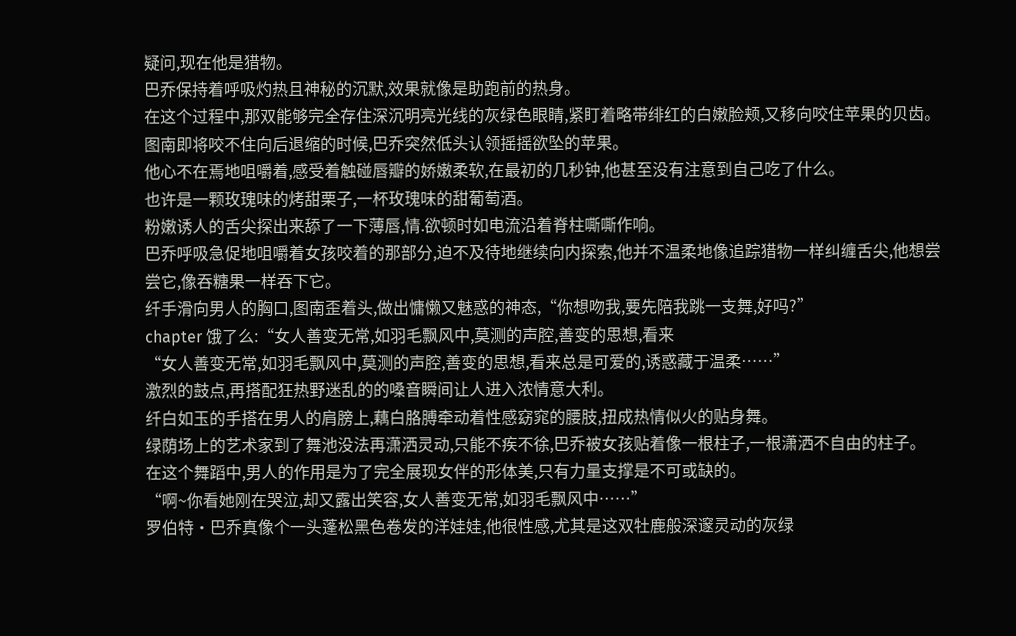疑问,现在他是猎物。
巴乔保持着呼吸灼热且神秘的沉默,效果就像是助跑前的热身。
在这个过程中,那双能够完全存住深沉明亮光线的灰绿色眼睛,紧盯着略带绯红的白嫩脸颊,又移向咬住苹果的贝齿。
图南即将咬不住向后退缩的时候,巴乔突然低头认领摇摇欲坠的苹果。
他心不在焉地咀嚼着,感受着触碰唇瓣的娇嫩柔软,在最初的几秒钟,他甚至没有注意到自己吃了什么。
也许是一颗玫瑰味的烤甜栗子,一杯玫瑰味的甜葡萄酒。
粉嫩诱人的舌尖探出来舔了一下薄唇,情.欲顿时如电流沿着脊柱嘶嘶作响。
巴乔呼吸急促地咀嚼着女孩咬着的那部分,迫不及待地继续向内探索,他并不温柔地像追踪猎物一样纠缠舌尖,他想尝尝它,像吞糖果一样吞下它。
纤手滑向男人的胸口,图南歪着头,做出慵懒又魅惑的神态,“你想吻我,要先陪我跳一支舞,好吗?”
chapter 饿了么:“女人善变无常,如羽毛飘风中,莫测的声腔,善变的思想,看来
“女人善变无常,如羽毛飘风中,莫测的声腔,善变的思想,看来总是可爱的,诱惑藏于温柔……”
激烈的鼓点,再搭配狂热野迷乱的的嗓音瞬间让人进入浓情意大利。
纤白如玉的手搭在男人的肩膀上,藕白胳膊牵动着性感窈窕的腰肢,扭成热情似火的贴身舞。
绿荫场上的艺术家到了舞池没法再潇洒灵动,只能不疾不徐,巴乔被女孩贴着像一根柱子,一根潇洒不自由的柱子。
在这个舞蹈中,男人的作用是为了完全展现女伴的形体美,只有力量支撑是不可或缺的。
“啊~你看她刚在哭泣,却又露出笑容,女人善变无常,如羽毛飘风中……”
罗伯特·巴乔真像个一头蓬松黑色卷发的洋娃娃,他很性感,尤其是这双牡鹿般深邃灵动的灰绿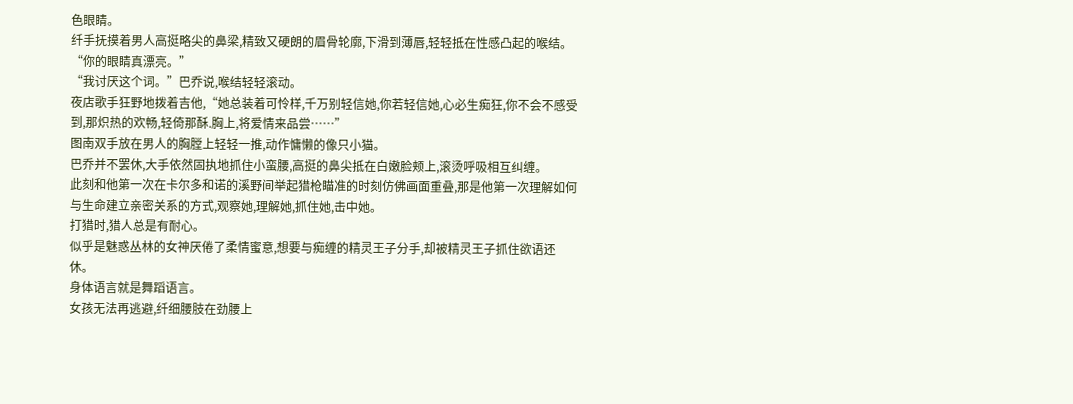色眼睛。
纤手抚摸着男人高挺略尖的鼻梁,精致又硬朗的眉骨轮廓,下滑到薄唇,轻轻抵在性感凸起的喉结。
“你的眼睛真漂亮。”
“我讨厌这个词。”巴乔说,喉结轻轻滚动。
夜店歌手狂野地拨着吉他,“她总装着可怜样,千万别轻信她,你若轻信她,心必生痴狂,你不会不感受到,那炽热的欢畅,轻倚那酥.胸上,将爱情来品尝……”
图南双手放在男人的胸膛上轻轻一推,动作慵懒的像只小猫。
巴乔并不罢休,大手依然固执地抓住小蛮腰,高挺的鼻尖抵在白嫩脸颊上,滚烫呼吸相互纠缠。
此刻和他第一次在卡尔多和诺的溪野间举起猎枪瞄准的时刻仿佛画面重叠,那是他第一次理解如何与生命建立亲密关系的方式,观察她,理解她,抓住她,击中她。
打猎时,猎人总是有耐心。
似乎是魅惑丛林的女神厌倦了柔情蜜意,想要与痴缠的精灵王子分手,却被精灵王子抓住欲语还休。
身体语言就是舞蹈语言。
女孩无法再逃避,纤细腰肢在劲腰上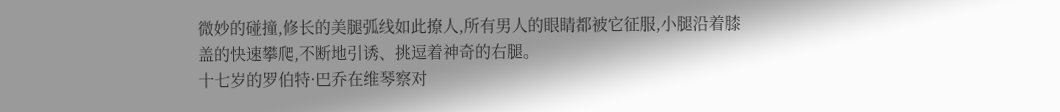微妙的碰撞,修长的美腿弧线如此撩人,所有男人的眼睛都被它征服,小腿沿着膝盖的快速攀爬,不断地引诱、挑逗着神奇的右腿。
十七岁的罗伯特·巴乔在维琴察对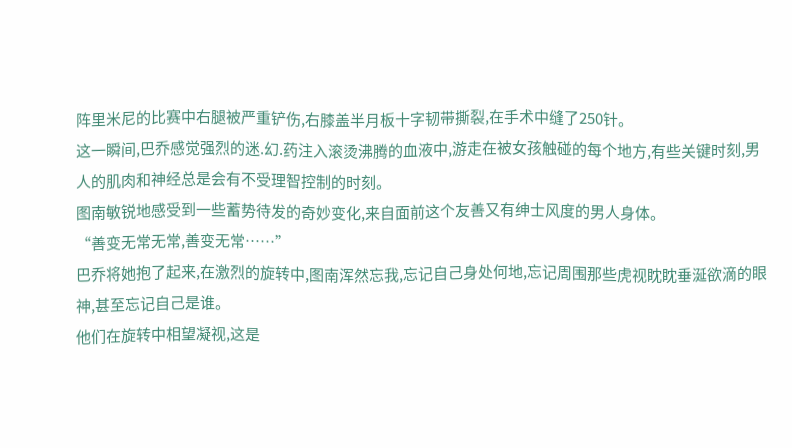阵里米尼的比赛中右腿被严重铲伤,右膝盖半月板十字韧带撕裂,在手术中缝了250针。
这一瞬间,巴乔感觉强烈的迷.幻.药注入滚烫沸腾的血液中,游走在被女孩触碰的每个地方,有些关键时刻,男人的肌肉和神经总是会有不受理智控制的时刻。
图南敏锐地感受到一些蓄势待发的奇妙变化,来自面前这个友善又有绅士风度的男人身体。
“善变无常无常,善变无常……”
巴乔将她抱了起来,在激烈的旋转中,图南浑然忘我,忘记自己身处何地,忘记周围那些虎视眈眈垂涎欲滴的眼神,甚至忘记自己是谁。
他们在旋转中相望凝视,这是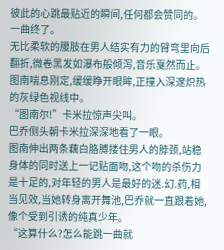彼此的心跳最贴近的瞬间,任何都会赞同的。
一曲终了。
无比柔软的腰肢在男人结实有力的臂弯里向后翻折,微卷黑发如瀑布般倾泻,音乐戛然而止。
图南喘息刚定,缓缓睁开眼眸,正撞入深邃炽热的灰绿色视线中。
“图南尔!”卡米拉惊声尖叫。
巴乔侧头朝卡米拉深深地看了一眼。
图南伸出两条藕白胳膊搂住男人的脖颈,站稳身体的同时送上一记贴面吻,这个吻的杀伤力是十足的,对年轻的男人是最好的迷.幻.药,相当见效,当她转身离开舞池,巴乔就一直跟着她,像个受到引诱的纯真少年。
“这算什么?怎么能跳一曲就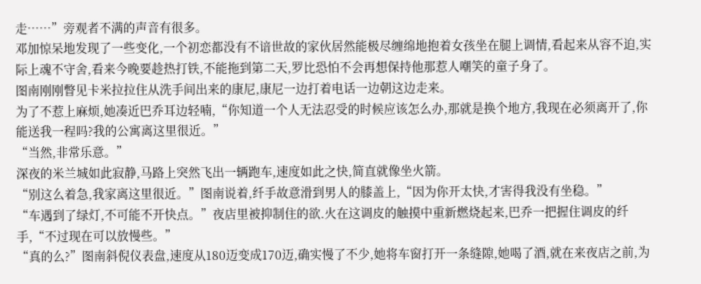走……”旁观者不满的声音有很多。
邓加惊呆地发现了一些变化,一个初恋都没有不谙世故的家伙居然能极尽缠绵地抱着女孩坐在腿上调情,看起来从容不迫,实际上魂不守舍,看来今晚要趁热打铁,不能拖到第二天,罗比恐怕不会再想保持他那惹人嘲笑的童子身了。
图南刚刚瞥见卡米拉拉住从洗手间出来的康尼,康尼一边打着电话一边朝这边走来。
为了不惹上麻烦,她凑近巴乔耳边轻喃,“你知道一个人无法忍受的时候应该怎么办,那就是换个地方,我现在必须离开了,你能送我一程吗?我的公寓离这里很近。”
“当然,非常乐意。”
深夜的米兰城如此寂静,马路上突然飞出一辆跑车,速度如此之快,简直就像坐火箭。
“别这么着急,我家离这里很近。”图南说着,纤手故意滑到男人的膝盖上,“因为你开太快,才害得我没有坐稳。”
“车遇到了绿灯,不可能不开快点。”夜店里被抑制住的欲.火在这调皮的触摸中重新燃烧起来,巴乔一把握住调皮的纤手,“不过现在可以放慢些。”
“真的么?”图南斜倪仪表盘,速度从180迈变成170迈,确实慢了不少,她将车窗打开一条缝隙,她喝了酒,就在来夜店之前,为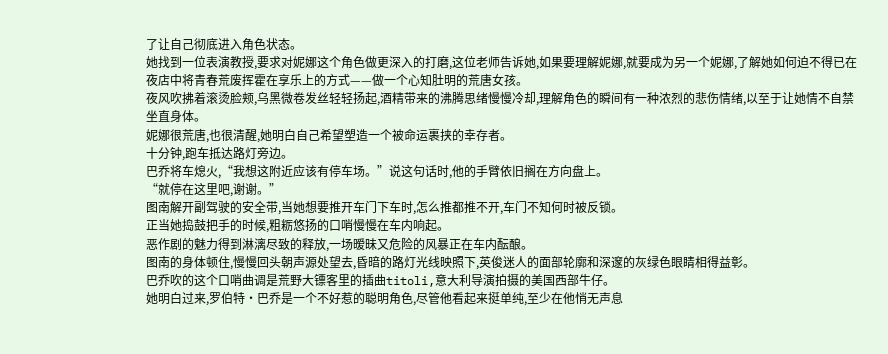了让自己彻底进入角色状态。
她找到一位表演教授,要求对妮娜这个角色做更深入的打磨,这位老师告诉她,如果要理解妮娜,就要成为另一个妮娜,了解她如何迫不得已在夜店中将青春荒废挥霍在享乐上的方式——做一个心知肚明的荒唐女孩。
夜风吹拂着滚烫脸颊,乌黑微卷发丝轻轻扬起,酒精带来的沸腾思绪慢慢冷却,理解角色的瞬间有一种浓烈的悲伤情绪,以至于让她情不自禁坐直身体。
妮娜很荒唐,也很清醒,她明白自己希望塑造一个被命运裹挟的幸存者。
十分钟,跑车抵达路灯旁边。
巴乔将车熄火,“我想这附近应该有停车场。”说这句话时,他的手臂依旧搁在方向盘上。
“就停在这里吧,谢谢。”
图南解开副驾驶的安全带,当她想要推开车门下车时,怎么推都推不开,车门不知何时被反锁。
正当她捣鼓把手的时候,粗粝悠扬的口哨慢慢在车内响起。
恶作剧的魅力得到淋漓尽致的释放,一场暧昧又危险的风暴正在车内酝酿。
图南的身体顿住,慢慢回头朝声源处望去,昏暗的路灯光线映照下,英俊迷人的面部轮廓和深邃的灰绿色眼睛相得益彰。
巴乔吹的这个口哨曲调是荒野大镖客里的插曲titoli,意大利导演拍摄的美国西部牛仔。
她明白过来,罗伯特·巴乔是一个不好惹的聪明角色,尽管他看起来挺单纯,至少在他悄无声息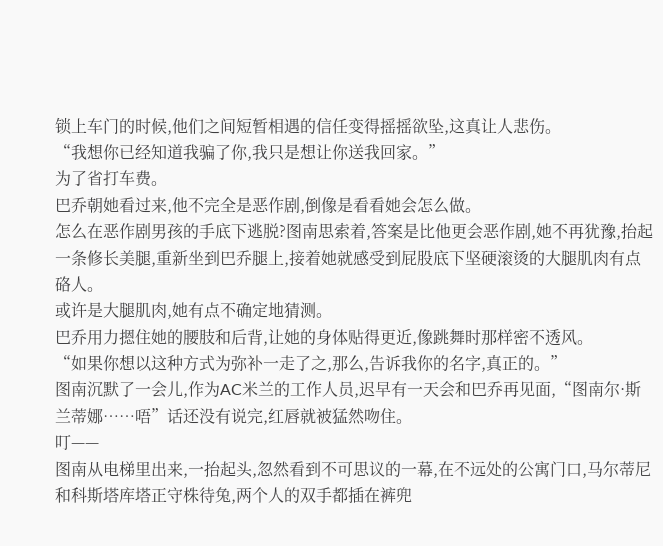锁上车门的时候,他们之间短暂相遇的信任变得摇摇欲坠,这真让人悲伤。
“我想你已经知道我骗了你,我只是想让你送我回家。”
为了省打车费。
巴乔朝她看过来,他不完全是恶作剧,倒像是看看她会怎么做。
怎么在恶作剧男孩的手底下逃脱?图南思索着,答案是比他更会恶作剧,她不再犹豫,抬起一条修长美腿,重新坐到巴乔腿上,接着她就感受到屁股底下坚硬滚烫的大腿肌肉有点硌人。
或许是大腿肌肉,她有点不确定地猜测。
巴乔用力摁住她的腰肢和后背,让她的身体贴得更近,像跳舞时那样密不透风。
“如果你想以这种方式为弥补一走了之,那么,告诉我你的名字,真正的。”
图南沉默了一会儿,作为AC米兰的工作人员,迟早有一天会和巴乔再见面,“图南尔·斯兰蒂娜……唔”话还没有说完,红唇就被猛然吻住。
叮——
图南从电梯里出来,一抬起头,忽然看到不可思议的一幕,在不远处的公寓门口,马尔蒂尼和科斯塔库塔正守株待兔,两个人的双手都插在裤兜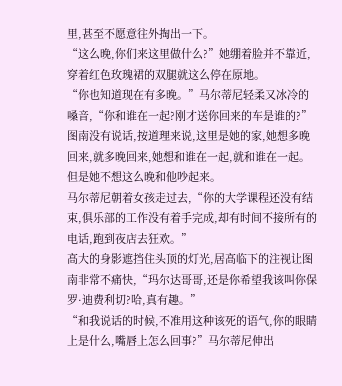里,甚至不愿意往外掏出一下。
“这么晚,你们来这里做什么?”她绷着脸并不靠近,穿着红色玫瑰裙的双腿就这么停在原地。
“你也知道现在有多晚。”马尔蒂尼轻柔又冰冷的嗓音,“你和谁在一起?刚才送你回来的车是谁的?”
图南没有说话,按道理来说,这里是她的家,她想多晚回来,就多晚回来,她想和谁在一起,就和谁在一起。
但是她不想这么晚和他吵起来。
马尔蒂尼朝着女孩走过去,“你的大学课程还没有结束,俱乐部的工作没有着手完成,却有时间不接所有的电话,跑到夜店去狂欢。”
高大的身影遮挡住头顶的灯光,居高临下的注视让图南非常不痛快,“玛尔达哥哥,还是你希望我该叫你保罗·迪费利切?哈,真有趣。”
“和我说话的时候,不准用这种该死的语气,你的眼睛上是什么,嘴唇上怎么回事?”马尔蒂尼伸出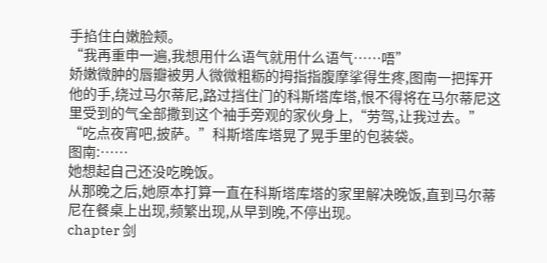手掐住白嫩脸颊。
“我再重申一遍,我想用什么语气就用什么语气……唔”
娇嫩微肿的唇瓣被男人微微粗粝的拇指指腹摩挲得生疼,图南一把挥开他的手,绕过马尔蒂尼,路过挡住门的科斯塔库塔,恨不得将在马尔蒂尼这里受到的气全部撒到这个袖手旁观的家伙身上,“劳驾,让我过去。”
“吃点夜宵吧,披萨。”科斯塔库塔晃了晃手里的包装袋。
图南:……
她想起自己还没吃晚饭。
从那晚之后,她原本打算一直在科斯塔库塔的家里解决晚饭,直到马尔蒂尼在餐桌上出现,频繁出现,从早到晚,不停出现。
chapter 剑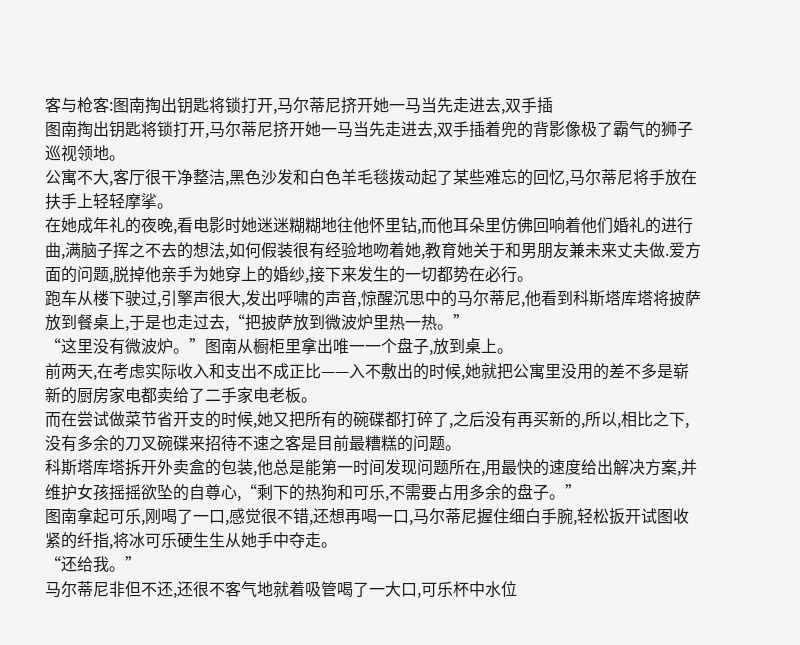客与枪客:图南掏出钥匙将锁打开,马尔蒂尼挤开她一马当先走进去,双手插
图南掏出钥匙将锁打开,马尔蒂尼挤开她一马当先走进去,双手插着兜的背影像极了霸气的狮子巡视领地。
公寓不大,客厅很干净整洁,黑色沙发和白色羊毛毯拨动起了某些难忘的回忆,马尔蒂尼将手放在扶手上轻轻摩挲。
在她成年礼的夜晚,看电影时她迷迷糊糊地往他怀里钻,而他耳朵里仿佛回响着他们婚礼的进行曲,满脑子挥之不去的想法,如何假装很有经验地吻着她,教育她关于和男朋友兼未来丈夫做.爱方面的问题,脱掉他亲手为她穿上的婚纱,接下来发生的一切都势在必行。
跑车从楼下驶过,引擎声很大,发出呼啸的声音,惊醒沉思中的马尔蒂尼,他看到科斯塔库塔将披萨放到餐桌上,于是也走过去,“把披萨放到微波炉里热一热。”
“这里没有微波炉。”图南从橱柜里拿出唯一一个盘子,放到桌上。
前两天,在考虑实际收入和支出不成正比——入不敷出的时候,她就把公寓里没用的差不多是崭新的厨房家电都卖给了二手家电老板。
而在尝试做菜节省开支的时候,她又把所有的碗碟都打碎了,之后没有再买新的,所以,相比之下,没有多余的刀叉碗碟来招待不速之客是目前最糟糕的问题。
科斯塔库塔拆开外卖盒的包装,他总是能第一时间发现问题所在,用最快的速度给出解决方案,并维护女孩摇摇欲坠的自尊心,“剩下的热狗和可乐,不需要占用多余的盘子。”
图南拿起可乐,刚喝了一口,感觉很不错,还想再喝一口,马尔蒂尼握住细白手腕,轻松扳开试图收紧的纤指,将冰可乐硬生生从她手中夺走。
“还给我。”
马尔蒂尼非但不还,还很不客气地就着吸管喝了一大口,可乐杯中水位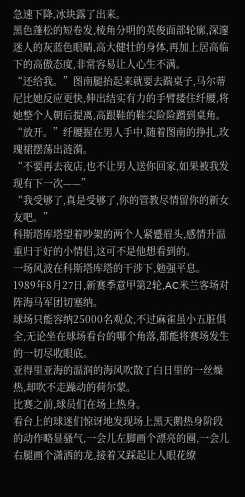急速下降,冰块露了出来。
黑色蓬松的短卷发,棱角分明的英俊面部轮廓,深邃迷人的灰蓝色眼睛,高大健壮的身体,再加上居高临下的高傲态度,非常容易让人心生不满。
“还给我。”图南腿抬起来就要去踹桌子,马尔蒂尼比她反应更快,伸出结实有力的手臂搂住纤腰,将她整个人朝后提离,高跟鞋的鞋尖险险蹭到桌角。
“放开。”纤腰握在男人手中,随着图南的挣扎,玫瑰裙摆荡出涟漪。
“不要再去夜店,也不让男人送你回家,如果被我发现有下一次——”
“我受够了,真是受够了,你的管教尽情留你的新女友吧。”
科斯塔库塔望着吵架的两个人紧蹙眉头,感情升温重归于好的小情侣,这可不是他想看到的。
一场风波在科斯塔库塔的干涉下,勉强平息。
1989年8月27日,新赛季意甲第2轮,AC米兰客场对阵海马军团切塞纳。
球场只能容纳25000名观众,不过麻雀虽小五脏俱全,无论坐在球场看台的哪个角落,都能将赛场发生的一切尽收眼底。
亚得里亚海的温润的海风吹散了白日里的一丝燥热,却吹不走躁动的荷尔蒙。
比赛之前,球员们在场上热身。
看台上的球迷们惊讶地发现场上黑天鹅热身阶段的动作略显骚气,一会儿左脚画个漂亮的圈,一会儿右腿画个潇洒的龙,接着又踩起让人眼花缭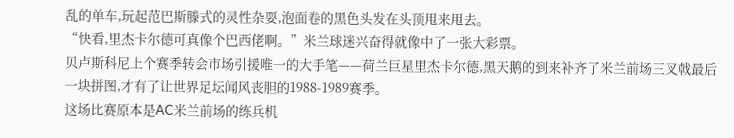乱的单车,玩起范巴斯滕式的灵性杂耍,泡面卷的黑色头发在头顶甩来甩去。
“快看,里杰卡尔德可真像个巴西佬啊。”米兰球迷兴奋得就像中了一张大彩票。
贝卢斯科尼上个赛季转会市场引援唯一的大手笔——荷兰巨星里杰卡尔德,黑天鹅的到来补齐了米兰前场三叉戟最后一块拼图,才有了让世界足坛闻风丧胆的1988-1989赛季。
这场比赛原本是AC米兰前场的练兵机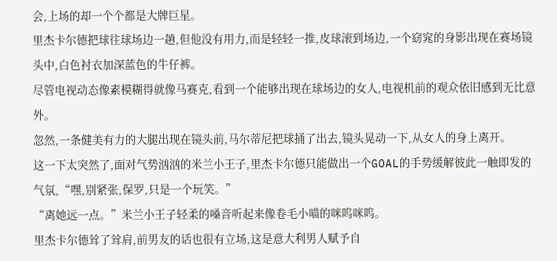会,上场的却一个个都是大牌巨星。
里杰卡尔德把球往球场边一趟,但他没有用力,而是轻轻一推,皮球滚到场边,一个窈窕的身影出现在赛场镜头中,白色衬衣加深蓝色的牛仔裤。
尽管电视动态像素模糊得就像马赛克,看到一个能够出现在球场边的女人,电视机前的观众依旧感到无比意外。
忽然,一条健美有力的大腿出现在镜头前,马尔蒂尼把球捅了出去,镜头晃动一下,从女人的身上离开。
这一下太突然了,面对气势汹汹的米兰小王子,里杰卡尔德只能做出一个GOAL的手势缓解彼此一触即发的气氛,“嘿,别紧张,保罗,只是一个玩笑。”
“离她远一点。”米兰小王子轻柔的嗓音听起来像卷毛小喵的咪呜咪呜。
里杰卡尔德耸了耸肩,前男友的话也很有立场,这是意大利男人赋予自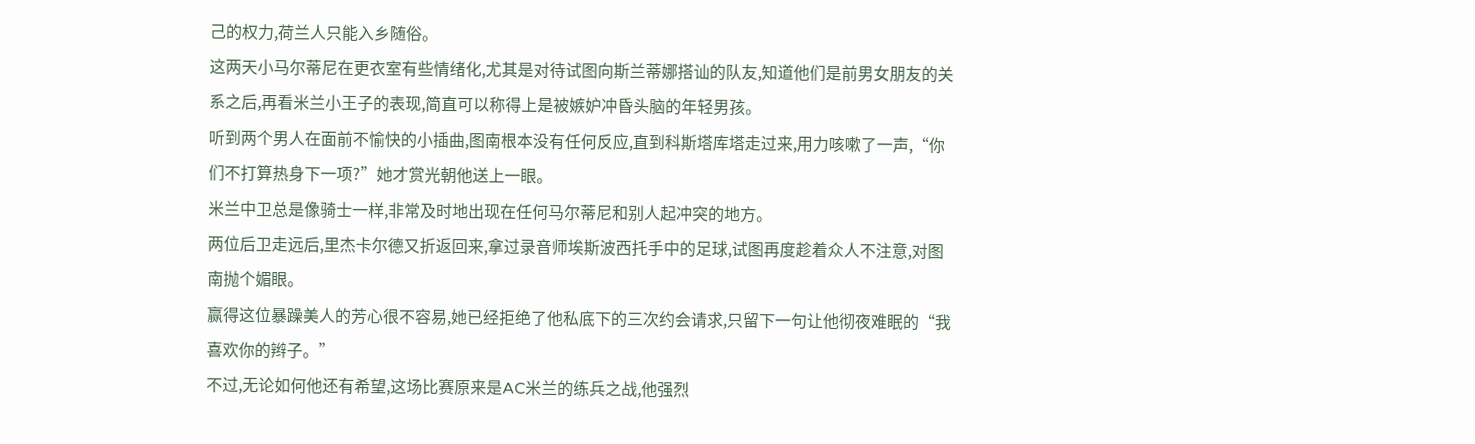己的权力,荷兰人只能入乡随俗。
这两天小马尔蒂尼在更衣室有些情绪化,尤其是对待试图向斯兰蒂娜搭讪的队友,知道他们是前男女朋友的关系之后,再看米兰小王子的表现,简直可以称得上是被嫉妒冲昏头脑的年轻男孩。
听到两个男人在面前不愉快的小插曲,图南根本没有任何反应,直到科斯塔库塔走过来,用力咳嗽了一声,“你们不打算热身下一项?”她才赏光朝他送上一眼。
米兰中卫总是像骑士一样,非常及时地出现在任何马尔蒂尼和别人起冲突的地方。
两位后卫走远后,里杰卡尔德又折返回来,拿过录音师埃斯波西托手中的足球,试图再度趁着众人不注意,对图南抛个媚眼。
赢得这位暴躁美人的芳心很不容易,她已经拒绝了他私底下的三次约会请求,只留下一句让他彻夜难眠的“我喜欢你的辫子。”
不过,无论如何他还有希望,这场比赛原来是AC米兰的练兵之战,他强烈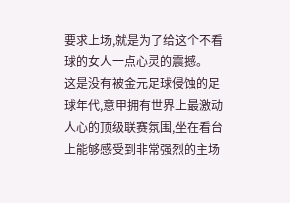要求上场,就是为了给这个不看球的女人一点心灵的震撼。
这是没有被金元足球侵蚀的足球年代,意甲拥有世界上最激动人心的顶级联赛氛围,坐在看台上能够感受到非常强烈的主场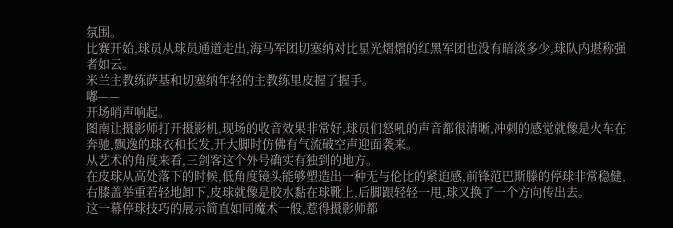氛围。
比赛开始,球员从球员通道走出,海马军团切塞纳对比星光熠熠的红黑军团也没有暗淡多少,球队内堪称强者如云。
米兰主教练萨基和切塞纳年轻的主教练里皮握了握手。
嘟——
开场哨声响起。
图南让摄影师打开摄影机,现场的收音效果非常好,球员们怒吼的声音都很清晰,冲刺的感觉就像是火车在奔驰,飘逸的球衣和长发,开大脚时仿佛有气流破空声迎面袭来。
从艺术的角度来看,三剑客这个外号确实有独到的地方。
在皮球从高处落下的时候,低角度镜头能够塑造出一种无与伦比的紧迫感,前锋范巴斯滕的停球非常稳健,右膝盖举重若轻地卸下,皮球就像是胶水黏在球靴上,后脚跟轻轻一甩,球又换了一个方向传出去。
这一幕停球技巧的展示简直如同魔术一般,惹得摄影师都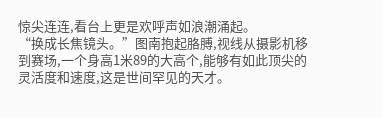惊尖连连,看台上更是欢呼声如浪潮涌起。
“换成长焦镜头。”图南抱起胳膊,视线从摄影机移到赛场,一个身高1米89的大高个,能够有如此顶尖的灵活度和速度,这是世间罕见的天才。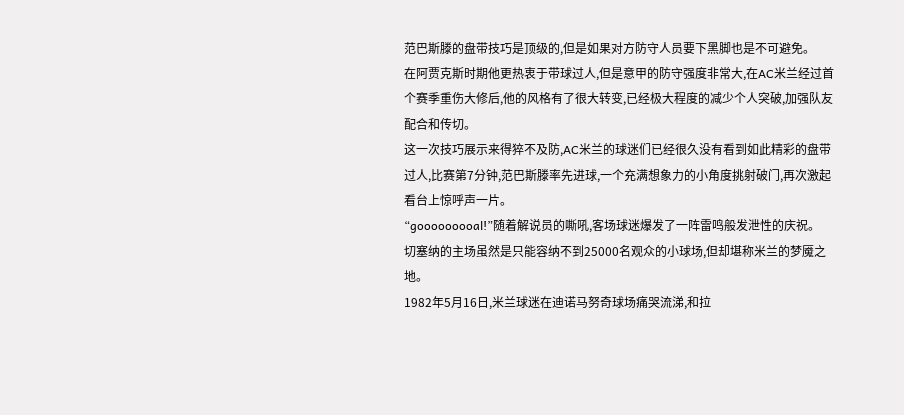范巴斯滕的盘带技巧是顶级的,但是如果对方防守人员要下黑脚也是不可避免。
在阿贾克斯时期他更热衷于带球过人,但是意甲的防守强度非常大,在AC米兰经过首个赛季重伤大修后,他的风格有了很大转变,已经极大程度的减少个人突破,加强队友配合和传切。
这一次技巧展示来得猝不及防,AC米兰的球迷们已经很久没有看到如此精彩的盘带过人,比赛第7分钟,范巴斯滕率先进球,一个充满想象力的小角度挑射破门,再次激起看台上惊呼声一片。
“gooooooooal!”随着解说员的嘶吼,客场球迷爆发了一阵雷鸣般发泄性的庆祝。
切塞纳的主场虽然是只能容纳不到25000名观众的小球场,但却堪称米兰的梦魇之地。
1982年5月16日,米兰球迷在迪诺马努奇球场痛哭流涕,和拉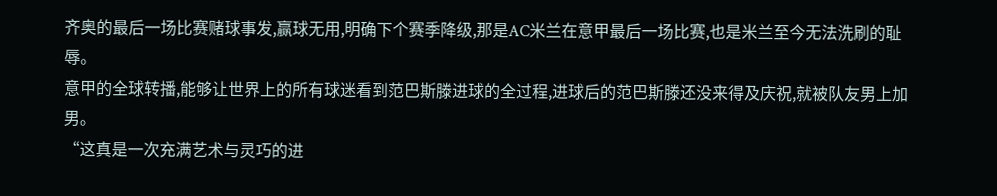齐奥的最后一场比赛赌球事发,赢球无用,明确下个赛季降级,那是AC米兰在意甲最后一场比赛,也是米兰至今无法洗刷的耻辱。
意甲的全球转播,能够让世界上的所有球迷看到范巴斯滕进球的全过程,进球后的范巴斯滕还没来得及庆祝,就被队友男上加男。
“这真是一次充满艺术与灵巧的进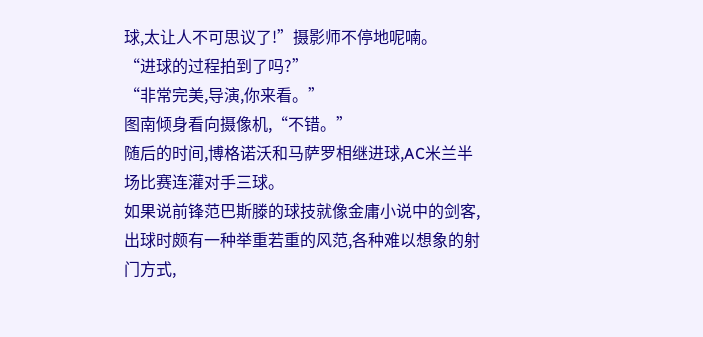球,太让人不可思议了!”摄影师不停地呢喃。
“进球的过程拍到了吗?”
“非常完美,导演,你来看。”
图南倾身看向摄像机,“不错。”
随后的时间,博格诺沃和马萨罗相继进球,AC米兰半场比赛连灌对手三球。
如果说前锋范巴斯滕的球技就像金庸小说中的剑客,出球时颇有一种举重若重的风范,各种难以想象的射门方式,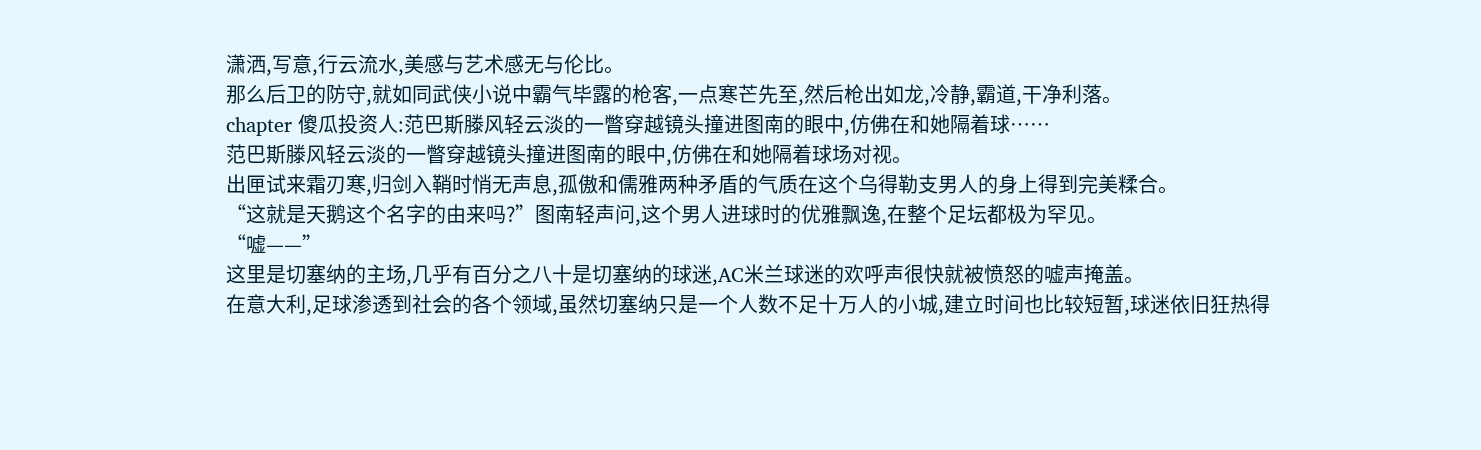潇洒,写意,行云流水,美感与艺术感无与伦比。
那么后卫的防守,就如同武侠小说中霸气毕露的枪客,一点寒芒先至,然后枪出如龙,冷静,霸道,干净利落。
chapter 傻瓜投资人:范巴斯滕风轻云淡的一瞥穿越镜头撞进图南的眼中,仿佛在和她隔着球……
范巴斯滕风轻云淡的一瞥穿越镜头撞进图南的眼中,仿佛在和她隔着球场对视。
出匣试来霜刃寒,归剑入鞘时悄无声息,孤傲和儒雅两种矛盾的气质在这个乌得勒支男人的身上得到完美糅合。
“这就是天鹅这个名字的由来吗?”图南轻声问,这个男人进球时的优雅飘逸,在整个足坛都极为罕见。
“嘘——”
这里是切塞纳的主场,几乎有百分之八十是切塞纳的球迷,AC米兰球迷的欢呼声很快就被愤怒的嘘声掩盖。
在意大利,足球渗透到社会的各个领域,虽然切塞纳只是一个人数不足十万人的小城,建立时间也比较短暂,球迷依旧狂热得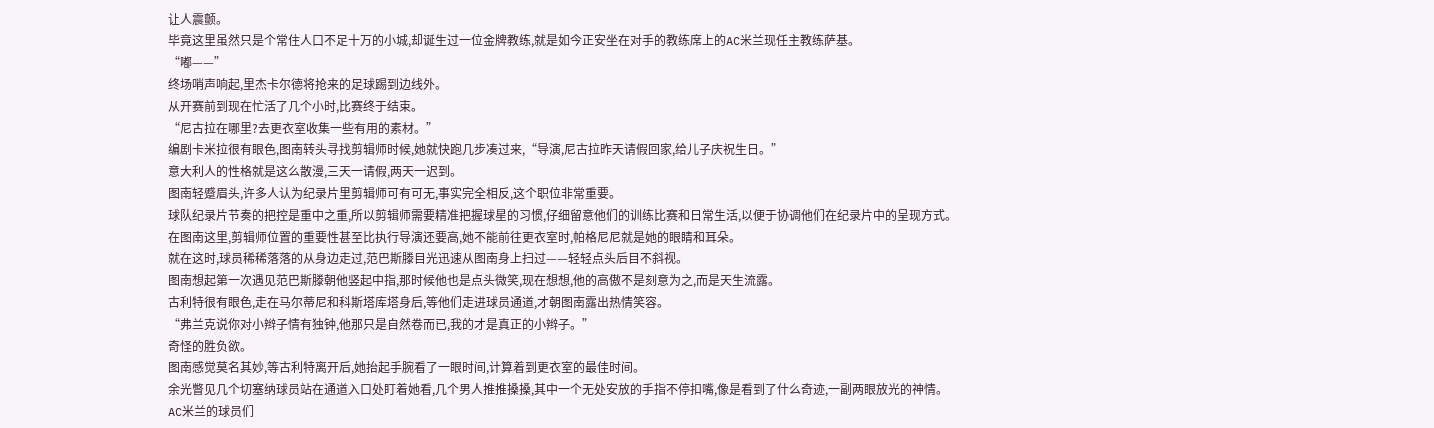让人震颤。
毕竟这里虽然只是个常住人口不足十万的小城,却诞生过一位金牌教练,就是如今正安坐在对手的教练席上的AC米兰现任主教练萨基。
“嘟——”
终场哨声响起,里杰卡尔德将抢来的足球踢到边线外。
从开赛前到现在忙活了几个小时,比赛终于结束。
“尼古拉在哪里?去更衣室收集一些有用的素材。”
编剧卡米拉很有眼色,图南转头寻找剪辑师时候,她就快跑几步凑过来,“导演,尼古拉昨天请假回家,给儿子庆祝生日。”
意大利人的性格就是这么散漫,三天一请假,两天一迟到。
图南轻蹙眉头,许多人认为纪录片里剪辑师可有可无,事实完全相反,这个职位非常重要。
球队纪录片节奏的把控是重中之重,所以剪辑师需要精准把握球星的习惯,仔细留意他们的训练比赛和日常生活,以便于协调他们在纪录片中的呈现方式。
在图南这里,剪辑师位置的重要性甚至比执行导演还要高,她不能前往更衣室时,帕格尼尼就是她的眼睛和耳朵。
就在这时,球员稀稀落落的从身边走过,范巴斯滕目光迅速从图南身上扫过——轻轻点头后目不斜视。
图南想起第一次遇见范巴斯滕朝他竖起中指,那时候他也是点头微笑,现在想想,他的高傲不是刻意为之,而是天生流露。
古利特很有眼色,走在马尔蒂尼和科斯塔库塔身后,等他们走进球员通道,才朝图南露出热情笑容。
“弗兰克说你对小辫子情有独钟,他那只是自然卷而已,我的才是真正的小辫子。”
奇怪的胜负欲。
图南感觉莫名其妙,等古利特离开后,她抬起手腕看了一眼时间,计算着到更衣室的最佳时间。
余光瞥见几个切塞纳球员站在通道入口处盯着她看,几个男人推推搡搡,其中一个无处安放的手指不停扣嘴,像是看到了什么奇迹,一副两眼放光的神情。
AC米兰的球员们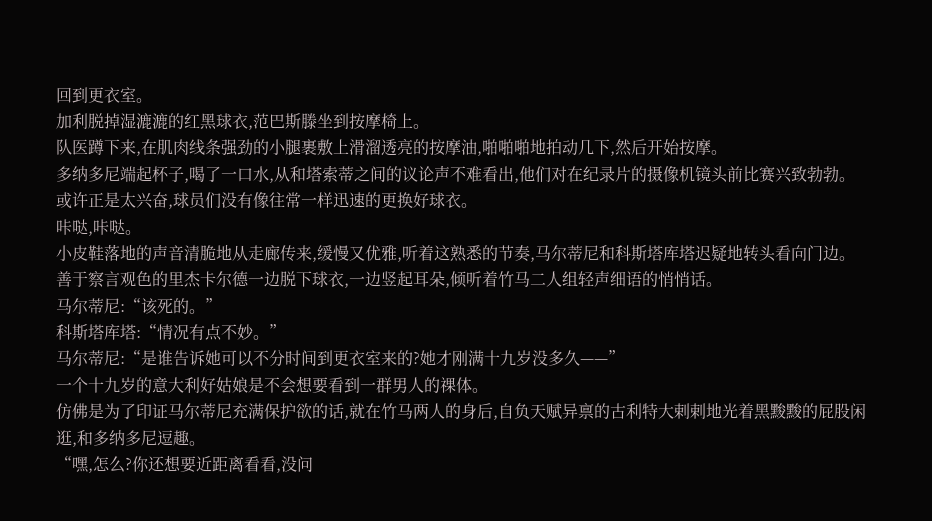回到更衣室。
加利脱掉湿漉漉的红黑球衣,范巴斯滕坐到按摩椅上。
队医蹲下来,在肌肉线条强劲的小腿裹敷上滑溜透亮的按摩油,啪啪啪地拍动几下,然后开始按摩。
多纳多尼端起杯子,喝了一口水,从和塔索蒂之间的议论声不难看出,他们对在纪录片的摄像机镜头前比赛兴致勃勃。
或许正是太兴奋,球员们没有像往常一样迅速的更换好球衣。
咔哒,咔哒。
小皮鞋落地的声音清脆地从走廊传来,缓慢又优雅,听着这熟悉的节奏,马尔蒂尼和科斯塔库塔迟疑地转头看向门边。
善于察言观色的里杰卡尔德一边脱下球衣,一边竖起耳朵,倾听着竹马二人组轻声细语的悄悄话。
马尔蒂尼:“该死的。”
科斯塔库塔:“情况有点不妙。”
马尔蒂尼:“是谁告诉她可以不分时间到更衣室来的?她才刚满十九岁没多久——”
一个十九岁的意大利好姑娘是不会想要看到一群男人的祼体。
仿佛是为了印证马尔蒂尼充满保护欲的话,就在竹马两人的身后,自负天赋异禀的古利特大剌剌地光着黑黢黢的屁股闲逛,和多纳多尼逗趣。
“嘿,怎么?你还想要近距离看看,没问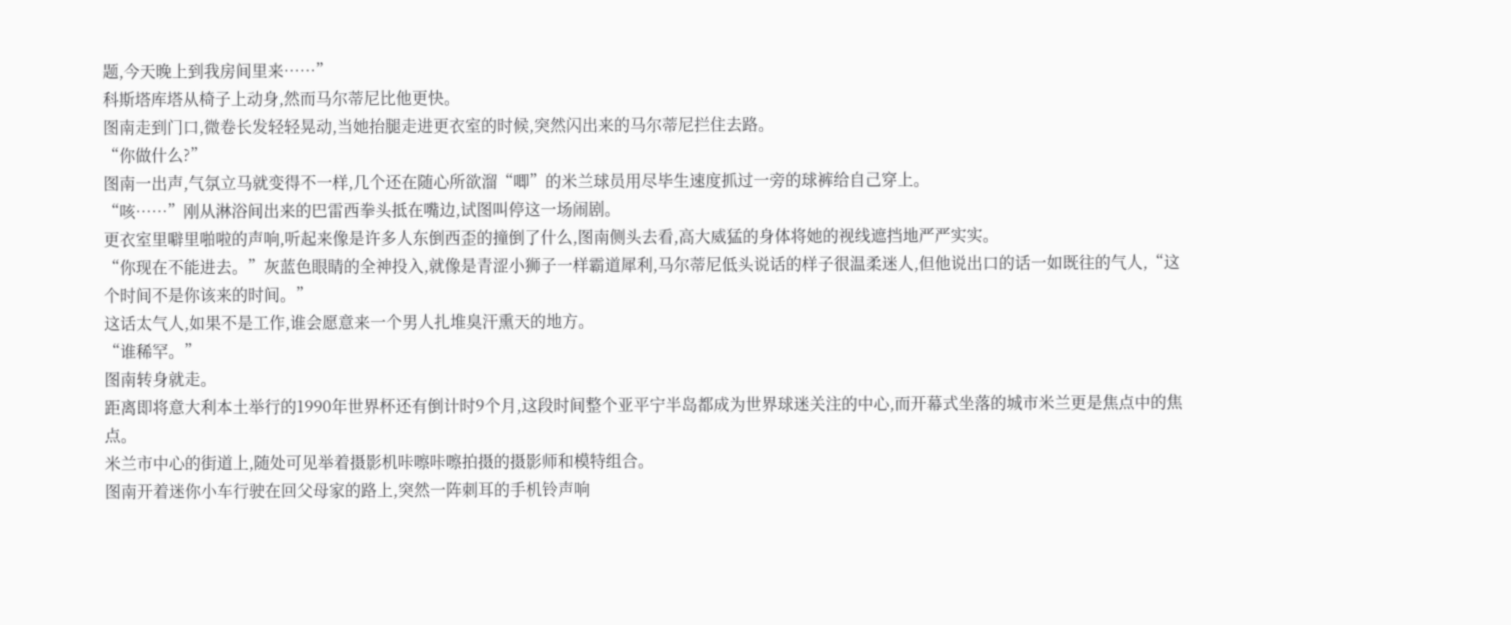题,今天晚上到我房间里来……”
科斯塔库塔从椅子上动身,然而马尔蒂尼比他更快。
图南走到门口,微卷长发轻轻晃动,当她抬腿走进更衣室的时候,突然闪出来的马尔蒂尼拦住去路。
“你做什么?”
图南一出声,气氛立马就变得不一样,几个还在随心所欲溜“唧”的米兰球员用尽毕生速度抓过一旁的球裤给自己穿上。
“咳……”刚从淋浴间出来的巴雷西拳头抵在嘴边,试图叫停这一场闹剧。
更衣室里噼里啪啦的声响,听起来像是许多人东倒西歪的撞倒了什么,图南侧头去看,高大威猛的身体将她的视线遮挡地严严实实。
“你现在不能进去。”灰蓝色眼睛的全神投入,就像是青涩小狮子一样霸道犀利,马尔蒂尼低头说话的样子很温柔迷人,但他说出口的话一如既往的气人,“这个时间不是你该来的时间。”
这话太气人,如果不是工作,谁会愿意来一个男人扎堆臭汗熏天的地方。
“谁稀罕。”
图南转身就走。
距离即将意大利本土举行的1990年世界杯还有倒计时9个月,这段时间整个亚平宁半岛都成为世界球迷关注的中心,而开幕式坐落的城市米兰更是焦点中的焦点。
米兰市中心的街道上,随处可见举着摄影机咔嚓咔嚓拍摄的摄影师和模特组合。
图南开着迷你小车行驶在回父母家的路上,突然一阵刺耳的手机铃声响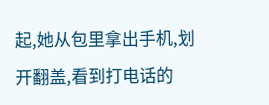起,她从包里拿出手机,划开翻盖,看到打电话的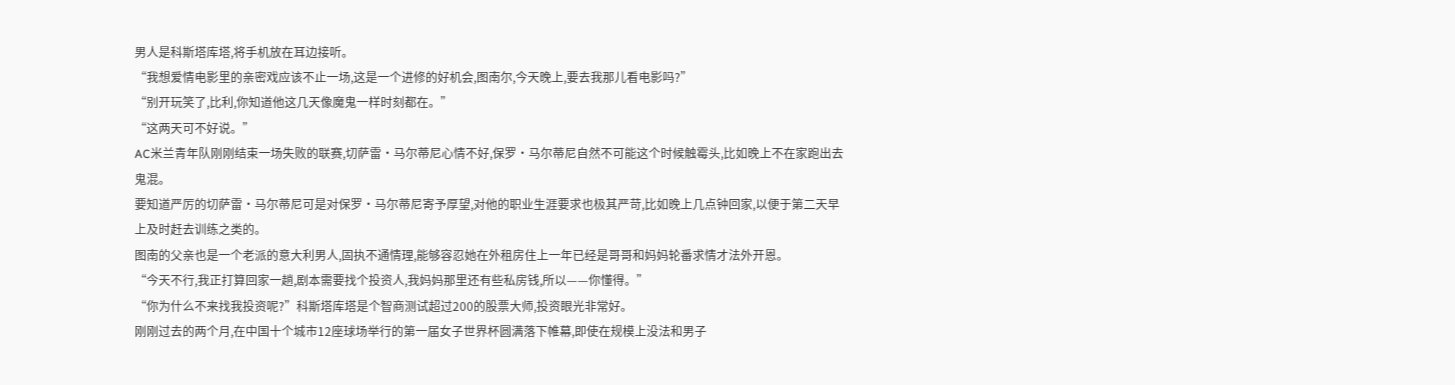男人是科斯塔库塔,将手机放在耳边接听。
“我想爱情电影里的亲密戏应该不止一场,这是一个进修的好机会,图南尔,今天晚上,要去我那儿看电影吗?”
“别开玩笑了,比利,你知道他这几天像魔鬼一样时刻都在。”
“这两天可不好说。”
AC米兰青年队刚刚结束一场失败的联赛,切萨雷·马尔蒂尼心情不好,保罗·马尔蒂尼自然不可能这个时候触霉头,比如晚上不在家跑出去鬼混。
要知道严厉的切萨雷·马尔蒂尼可是对保罗·马尔蒂尼寄予厚望,对他的职业生涯要求也极其严苛,比如晚上几点钟回家,以便于第二天早上及时赶去训练之类的。
图南的父亲也是一个老派的意大利男人,固执不通情理,能够容忍她在外租房住上一年已经是哥哥和妈妈轮番求情才法外开恩。
“今天不行,我正打算回家一趟,剧本需要找个投资人,我妈妈那里还有些私房钱,所以——你懂得。”
“你为什么不来找我投资呢?”科斯塔库塔是个智商测试超过200的股票大师,投资眼光非常好。
刚刚过去的两个月,在中国十个城市12座球场举行的第一届女子世界杯圆满落下帷幕,即使在规模上没法和男子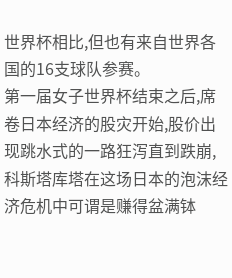世界杯相比,但也有来自世界各国的16支球队参赛。
第一届女子世界杯结束之后,席卷日本经济的股灾开始,股价出现跳水式的一路狂泻直到跌崩,科斯塔库塔在这场日本的泡沫经济危机中可谓是赚得盆满钵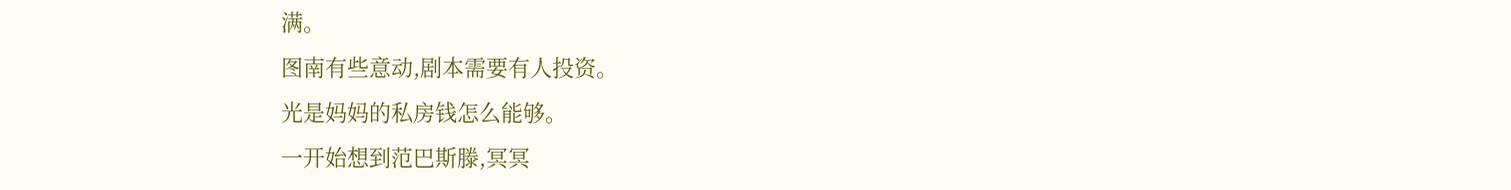满。
图南有些意动,剧本需要有人投资。
光是妈妈的私房钱怎么能够。
一开始想到范巴斯滕,冥冥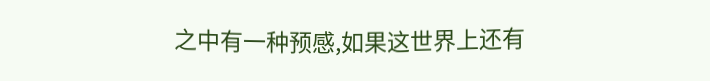之中有一种预感,如果这世界上还有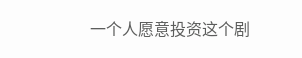一个人愿意投资这个剧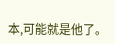本,可能就是他了。